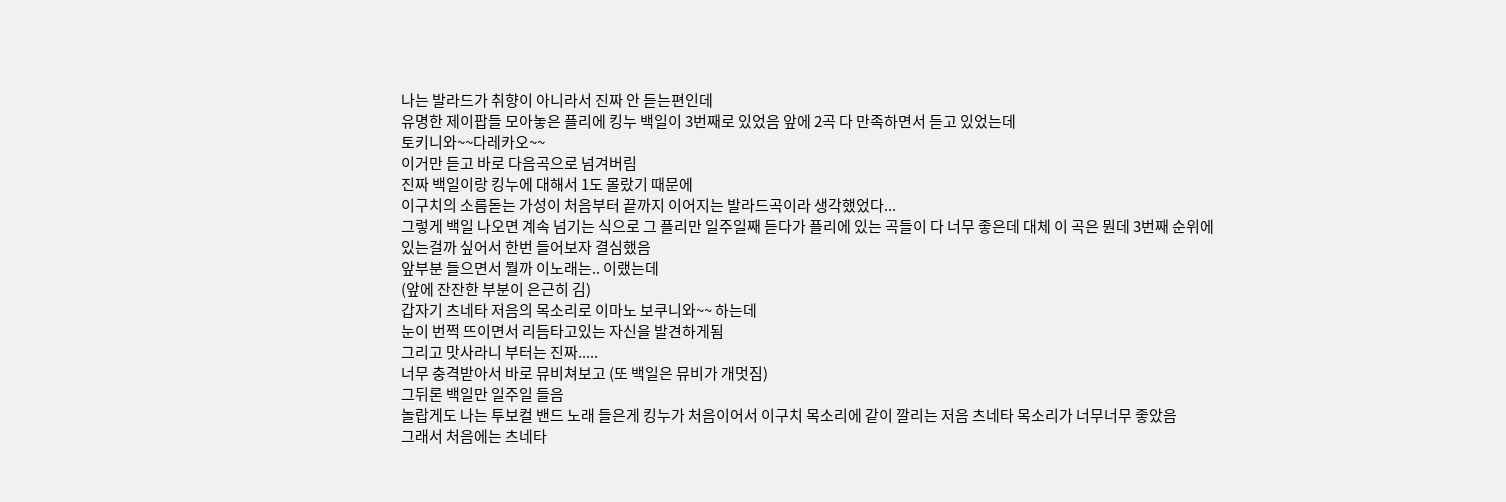나는 발라드가 취향이 아니라서 진짜 안 듣는편인데
유명한 제이팝들 모아놓은 플리에 킹누 백일이 3번째로 있었음 앞에 2곡 다 만족하면서 듣고 있었는데
토키니와~~다레카오~~
이거만 듣고 바로 다음곡으로 넘겨버림
진짜 백일이랑 킹누에 대해서 1도 몰랐기 때문에
이구치의 소름돋는 가성이 처음부터 끝까지 이어지는 발라드곡이라 생각했었다...
그렇게 백일 나오면 계속 넘기는 식으로 그 플리만 일주일째 듣다가 플리에 있는 곡들이 다 너무 좋은데 대체 이 곡은 뭔데 3번째 순위에 있는걸까 싶어서 한번 들어보자 결심했음
앞부분 들으면서 뭘까 이노래는.. 이랬는데
(앞에 잔잔한 부분이 은근히 김)
갑자기 츠네타 저음의 목소리로 이마노 보쿠니와~~ 하는데
눈이 번쩍 뜨이면서 리듬타고있는 자신을 발견하게됨
그리고 맛사라니 부터는 진짜.....
너무 충격받아서 바로 뮤비쳐보고 (또 백일은 뮤비가 개멋짐)
그뒤론 백일만 일주일 들음
놀랍게도 나는 투보컬 밴드 노래 들은게 킹누가 처음이어서 이구치 목소리에 같이 깔리는 저음 츠네타 목소리가 너무너무 좋았음
그래서 처음에는 츠네타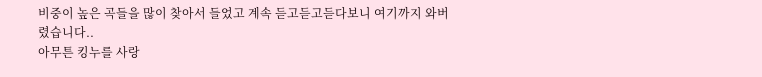비중이 높은 곡들을 많이 찾아서 들었고 계속 듣고듣고듣다보니 여기까지 와버렸습니다..
아무튼 킹누를 사랑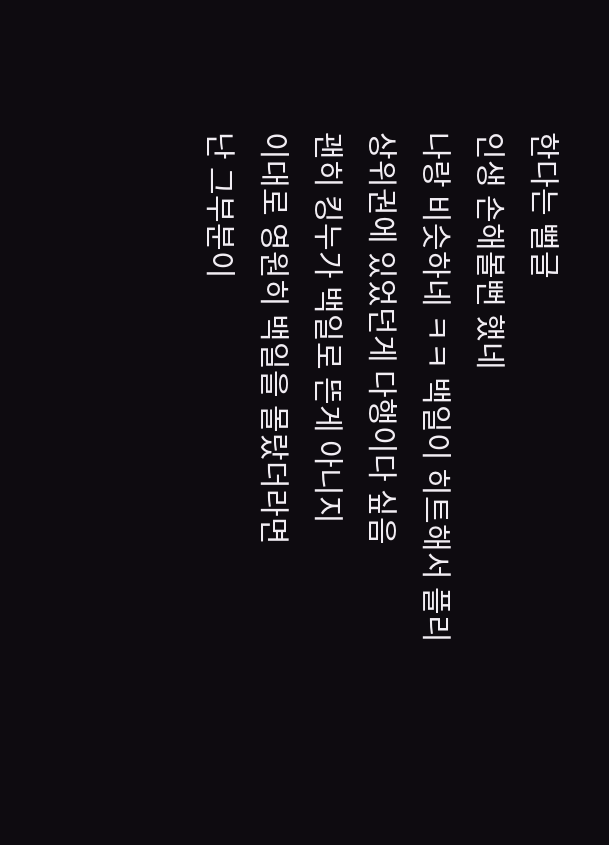한다는 뻘글
인생 손해볼뻔 했네
나랑 비슷하네 ㅋㅋ 백일이 히트해서 플리 상위권에 있었던게 다행이다 싶음
괜히 킹누가 백일로 뜬게 아니지
이대로 영원히 백일을 몰랐더라면
난 그부분이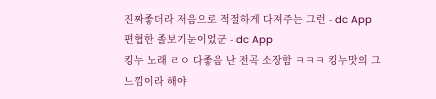진짜좋더라 저음으로 적절하게 다져주는 그런 - dc App
편협한 졸보기눈이었군 - dc App
킹누 노래 ㄹㅇ 다좋음 난 전곡 소장함 ㅋㅋㅋ 킹누맛의 그 느낌이라 해야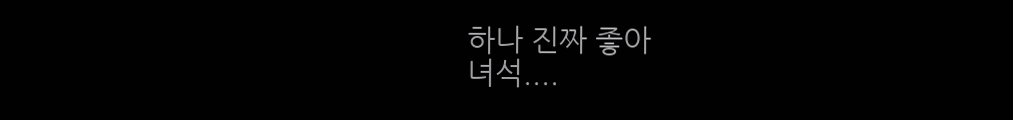하나 진짜 좋아
녀석....